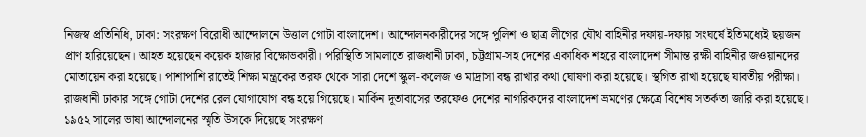নিজস্ব প্রতিনিধি, ঢাকা: সংরক্ষণ বিরোধী আন্দোলনে উত্তাল গোটা বাংলাদেশ। আন্দোলনকারীদের সঙ্গে পুলিশ ও ছাত্র লীগের যৌথ বাহিনীর দফায়-দফায় সংঘর্ষে ইতিমধ্যেই ছয়জন প্রাণ হারিয়েছেন। আহত হয়েছেন কয়েক হাজার বিক্ষোভকারী। পরিস্থিতি সামলাতে রাজধানী ঢাকা, চট্টগ্রাম-সহ দেশের একাধিক শহরে বাংলাদেশ সীমান্ত রক্ষী বাহিনীর জওয়ানদের মোতায়েন করা হয়েছে। পাশাপাশি রাতেই শিক্ষা মন্ত্রকের তরফ থেকে সারা দেশে স্কুল-কলেজ ও মাদ্রাসা বন্ধ রাখার কথা ঘোষণা করা হয়েছে। স্থগিত রাখা হয়েছে যাবতীয় পরীক্ষা। রাজধানী ঢাকার সঙ্গে গোটা দেশের রেল যোগাযোগ বন্ধ হয়ে গিয়েছে। মার্কিন দূতাবাসের তরফেও দেশের নাগরিকদের বাংলাদেশ ভ্রমণের ক্ষেত্রে বিশেষ সতর্কতা জারি করা হয়েছে। ১৯৫২ সালের ভাষা আন্দোলনের স্মৃতি উসকে দিয়েছে সংরক্ষণ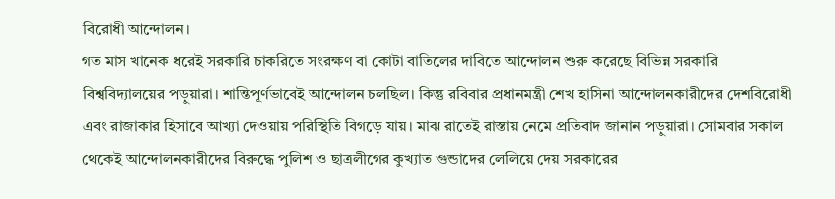বিরোধী আন্দোলন।
গত মাস খানেক ধরেই সরকারি চাকরিতে সংরক্ষণ বা কোটা বাতিলের দাবিতে আন্দোলন শুরু করেছে বিভিন্ন সরকারি বিশ্ববিদ্যালয়ের পড়ুয়ারা। শান্তিপূর্ণভাবেই আন্দোলন চলছিল। কিন্তু রবিবার প্রধানমন্ত্রী শেখ হাসিনা আন্দোলনকারীদের দেশবিরোধী এবং রাজাকার হিসাবে আখ্যা দেওয়ায় পরিস্থিতি বিগড়ে যায়। মাঝ রাতেই রাস্তায় নেমে প্রতিবাদ জানান পড়ুয়ারা। সোমবার সকাল থেকেই আন্দোলনকারীদের বিরুদ্ধে পুলিশ ও ছাত্রলীগের কুখ্যাত গুন্ডাদের লেলিয়ে দেয় সরকারের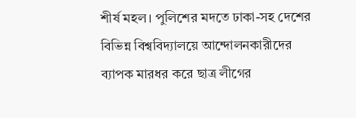শীর্ষ মহল। পুলিশের মদতে ঢাকা-সহ দেশের বিভিন্ন বিশ্ববিদ্যালয়ে আন্দোলনকারীদের ব্যাপক মারধর করে ছাত্র লীগের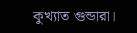কুখ্যাত গুন্ডারা।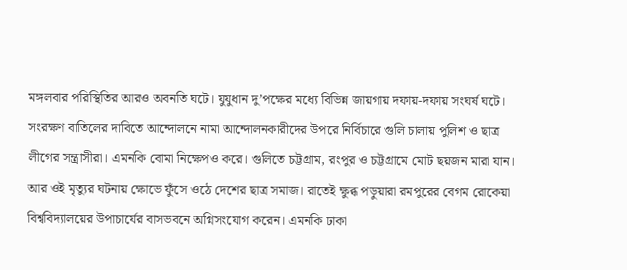মঙ্গলবার পরিস্থিতির আরও অবনতি ঘটে। যুযুধান দু’পক্ষের মধ্যে বিভিন্ন জায়গায় দফায়-দফায় সংঘর্ষ ঘটে। সংরক্ষণ বাতিলের দাবিতে আন্দোলনে নামা আন্দোলনকারীদের উপরে নির্বিচারে গুলি চালায় পুলিশ ও ছাত্র লীগের সন্ত্রাসীরা। এমনকি বোমা নিক্ষেপও করে। গুলিতে চট্টগ্রাম, রংপুর ও চট্টগ্রামে মোট ছয়জন মারা যান। আর ওই মৃত্যুর ঘটনায় ক্ষোভে ফুঁসে ওঠে দেশের ছাত্র সমাজ। রাতেই ক্ষুব্ধ পড়ুয়ারা রমপুরের বেগম রোকেয়া বিশ্ববিদ্যালয়ের উপাচার্যের বাসভবনে অগ্নিসংযোগ করেন। এমনকি ঢাকা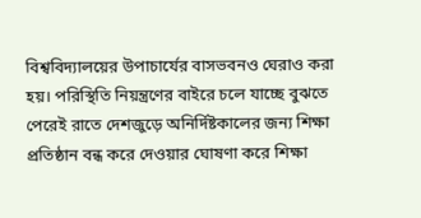বিশ্ববিদ্যালয়ের উপাচার্যের বাসভবনও ঘেরাও করা হয়। পরিস্থিতি নিয়ন্ত্রণের বাইরে চলে যাচ্ছে বুঝতে পেরেই রাতে দেশজুড়ে অনির্দিষ্টকালের জন্য শিক্ষা প্রতিষ্ঠান বন্ধ করে দেওয়ার ঘোষণা করে শিক্ষা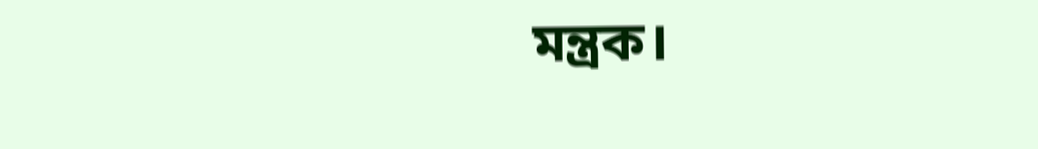মন্ত্রক।